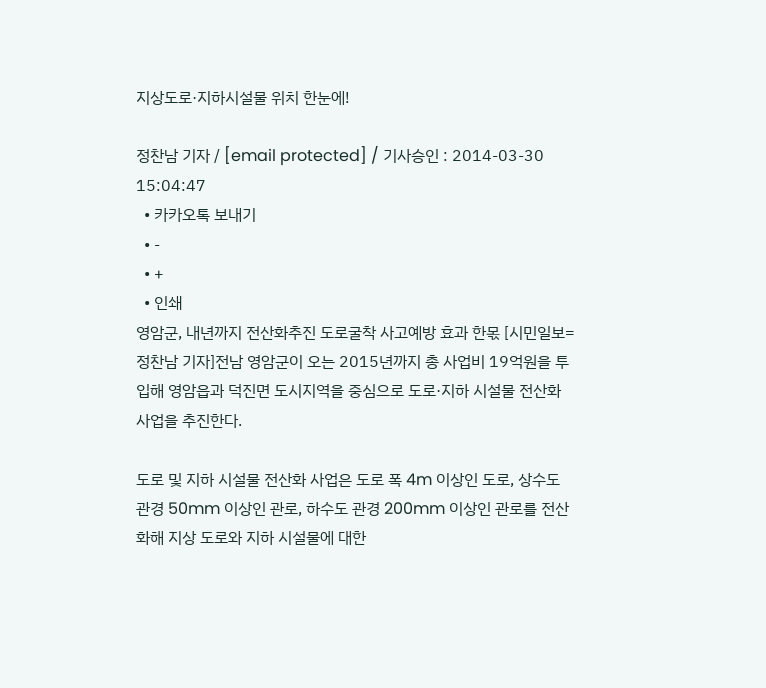지상도로·지하시설물 위치 한눈에!

정찬남 기자 / [email protected] / 기사승인 : 2014-03-30 15:04:47
  • 카카오톡 보내기
  • -
  • +
  • 인쇄
영암군, 내년까지 전산화추진 도로굴착 사고예방 효과 한몫 [시민일보=정찬남 기자]전남 영암군이 오는 2015년까지 총 사업비 19억원을 투입해 영암읍과 덕진면 도시지역을 중심으로 도로·지하 시설물 전산화 사업을 추진한다.

도로 및 지하 시설물 전산화 사업은 도로 폭 4m 이상인 도로, 상수도 관경 50mm 이상인 관로, 하수도 관경 200mm 이상인 관로를 전산화해 지상 도로와 지하 시설물에 대한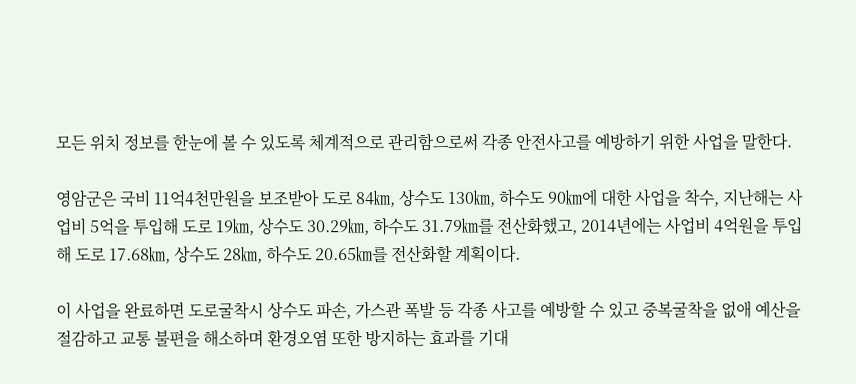모든 위치 정보를 한눈에 볼 수 있도록 체계적으로 관리함으로써 각종 안전사고를 예방하기 위한 사업을 말한다.

영암군은 국비 11억4천만원을 보조받아 도로 84㎞, 상수도 130㎞, 하수도 90㎞에 대한 사업을 착수, 지난해는 사업비 5억을 투입해 도로 19㎞, 상수도 30.29㎞, 하수도 31.79㎞를 전산화했고, 2014년에는 사업비 4억원을 투입해 도로 17.68㎞, 상수도 28㎞, 하수도 20.65㎞를 전산화할 계획이다.

이 사업을 완료하면 도로굴착시 상수도 파손, 가스관 폭발 등 각종 사고를 예방할 수 있고 중복굴착을 없애 예산을 절감하고 교통 불편을 해소하며 환경오염 또한 방지하는 효과를 기대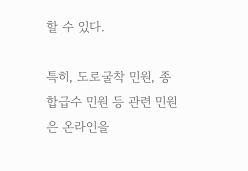할 수 있다.

특히, 도로굴착 민원, 종합급수 민원 등 관련 민원은 온라인을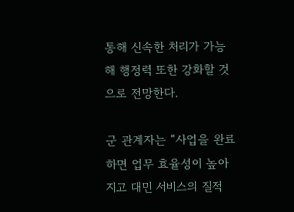통해 신속한 처리가 가능해 행정력 또한 강화할 것으로 전망한다.

군 관계자는 “사업을 완료하면 업무 효율성이 높아지고 대민 서비스의 질적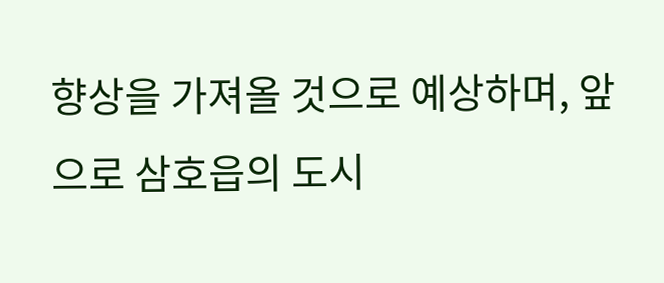향상을 가져올 것으로 예상하며, 앞으로 삼호읍의 도시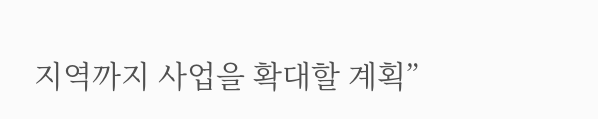지역까지 사업을 확대할 계획”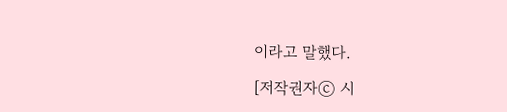이라고 말했다.

[저작권자ⓒ 시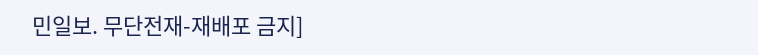민일보. 무단전재-재배포 금지]